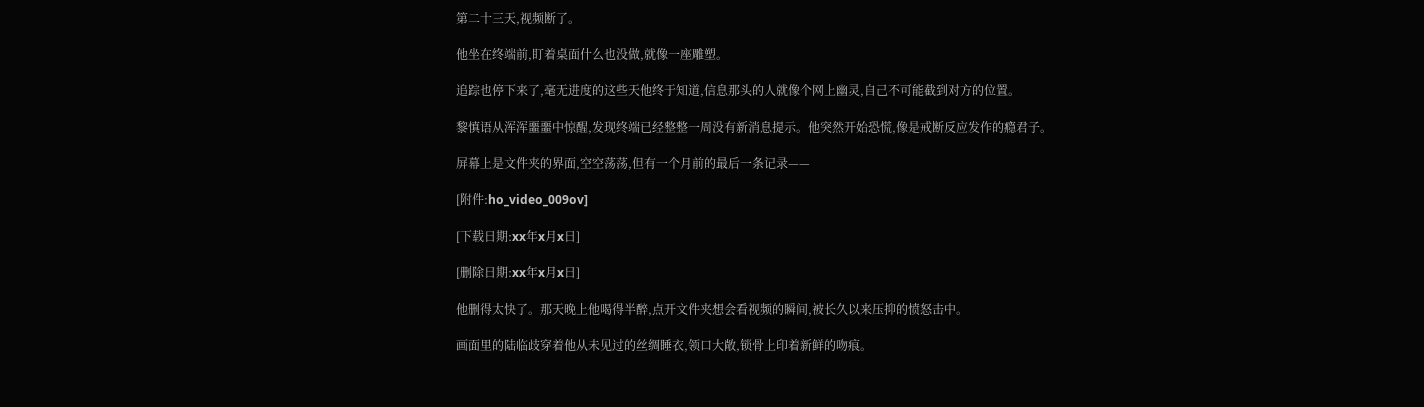第二十三天,视频断了。

他坐在终端前,盯着桌面什么也没做,就像一座雕塑。

追踪也停下来了,毫无进度的这些天他终于知道,信息那头的人就像个网上幽灵,自己不可能截到对方的位置。

黎慎语从浑浑噩噩中惊醒,发现终端已经整整一周没有新消息提示。他突然开始恐慌,像是戒断反应发作的瘾君子。

屏幕上是文件夹的界面,空空荡荡,但有一个月前的最后一条记录——

[附件:ho_video_009ov]

[下载日期:xx年x月x日]

[删除日期:xx年x月x日]

他删得太快了。那天晚上他喝得半醉,点开文件夹想会看视频的瞬间,被长久以来压抑的愤怒击中。

画面里的陆临歧穿着他从未见过的丝绸睡衣,领口大敞,锁骨上印着新鲜的吻痕。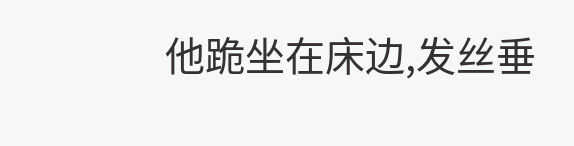他跪坐在床边,发丝垂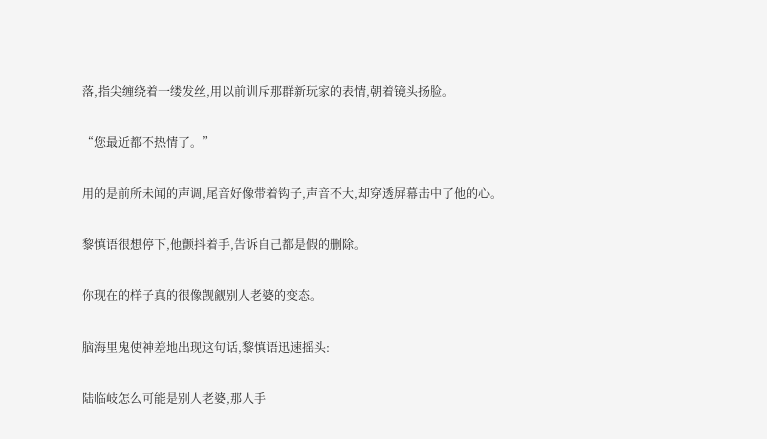落,指尖缠绕着一缕发丝,用以前训斥那群新玩家的表情,朝着镜头扬脸。

“您最近都不热情了。”

用的是前所未闻的声调,尾音好像带着钩子,声音不大,却穿透屏幕击中了他的心。

黎慎语很想停下,他颤抖着手,告诉自己都是假的删除。

你现在的样子真的很像觊觎别人老婆的变态。

脑海里鬼使神差地出现这句话,黎慎语迅速摇头:

陆临岐怎么可能是别人老婆,那人手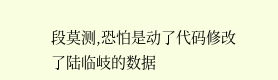段莫测,恐怕是动了代码修改了陆临岐的数据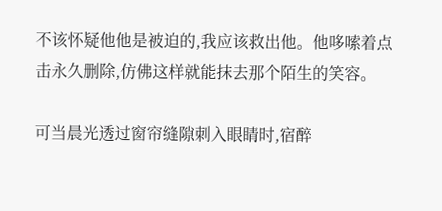不该怀疑他他是被迫的,我应该救出他。他哆嗦着点击永久删除,仿佛这样就能抹去那个陌生的笑容。

可当晨光透过窗帘缝隙刺入眼睛时,宿醉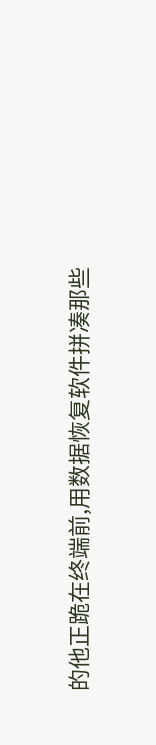的他正跪在终端前,用数据恢复软件拼凑那些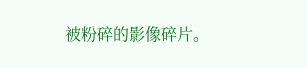被粉碎的影像碎片。